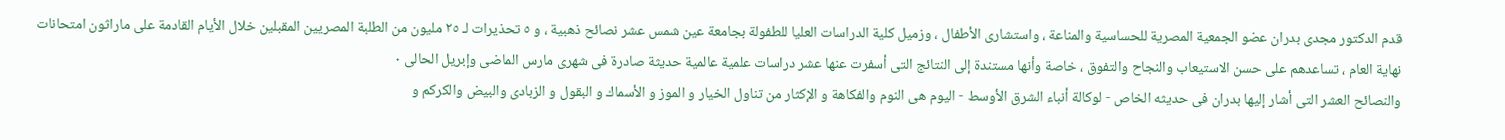قدم الدكتور مجدى بدران عضو الجمعية المصرية للحساسية والمناعة ، واستشارى الأطفال ، وزميل كلية الدراسات العليا للطفولة بجامعة عين شمس عشر نصائح ذهبية ، و ٥ تحذيرات لـ ٢٥ مليون من الطلبة المصريين المقبلين خلال الأيام القادمة على ماراثون امتحانات نهاية العام ، تساعدهم على حسن الاستيعاب والنجاح والتفوق ، خاصة وأنها مستندة إلى النتائج التى أسفرت عنها عشر دراسات علمية عالمية حديثة صادرة فى شهرى مارس الماضى وإبريل الحالى ٠
والنصائح العشر التى أشار إليها بدران فى حديثه الخاص - لوكالة أنباء الشرق الأوسط - اليوم هى النوم والفكاهة و الإكثار من تناول الخيار و الموز و الأسماك و البقول و الزبادى والبيض والكركم و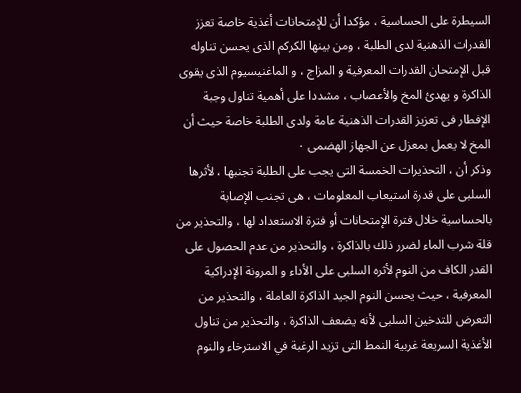السيطرة على الحساسية ، مؤكدا أن للإمتحانات أغذية خاصة تعزز القدرات الذهنية لدى الطلبة ، ومن بينها الكركم الذى يحسن تناوله قبل الإمتحان القدرات المعرفية و المزاج ، و الماغنيسيوم الذى يقوى الذاكرة و يهدئ المخ والأعصاب ، مشددا على أهمية تناول وجبة الإفطار فى تعزيز القدرات الذهنية عامة ولدى الطلبة خاصة حيث أن المخ لا يعمل بمعزل عن الجهاز الهضمى ٠
وذكر أن ، التحذيرات الخمسة التى يجب على الطلبة تجنبها ، لأثرها السلبى على قدرة استيعاب المعلومات ، هى تجنب الإصابة بالحساسية خلال فترة الإمتحانات أو فترة الاستعداد لها ، والتحذير من قلة شرب الماء لضرر ذلك بالذاكرة ، والتحذير من عدم الحصول على القدر الكاف من النوم لأثره السلبى على الأداء و المرونة الإدراكية المعرفية ، حيث يحسن النوم الجيد الذاكرة العاملة ، والتحذير من التعرض للتدخين السلبى لأنه يضعف الذاكرة ، والتحذير من تناول الأغذية السريعة غربية النمط التى تزيد الرغبة في الاسترخاء والنوم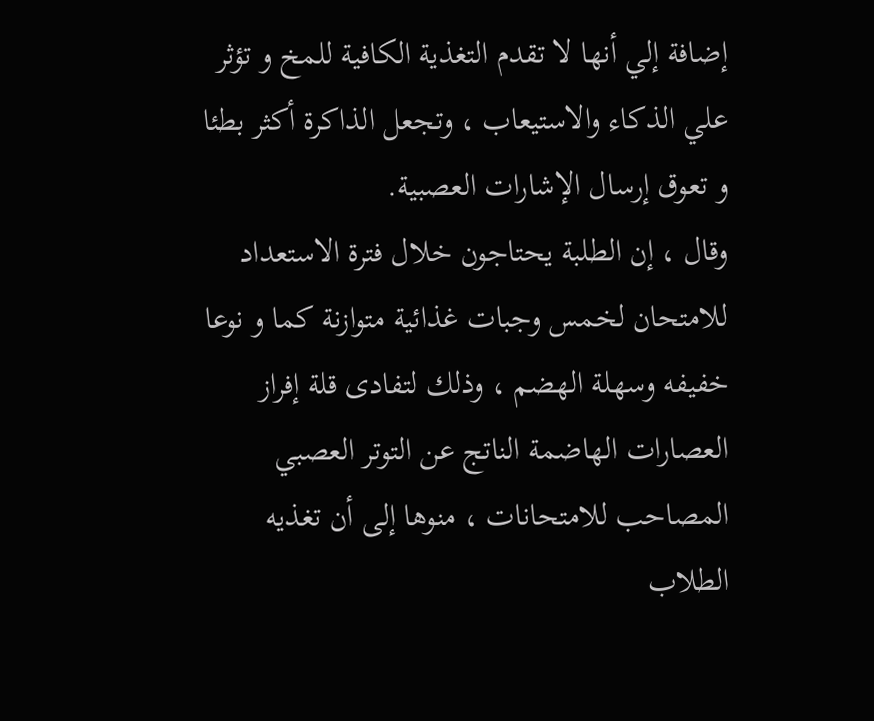إضافة إلي أنها لا تقدم التغذية الكافية للمخ و تؤثر علي الذكاء والاستيعاب ، وتجعل الذاكرة أكثر بطئا و تعوق إرسال الإشارات العصبية.
وقال ، إن الطلبة يحتاجون خلال فترة الاستعداد للامتحان لخمس وجبات غذائية متوازنة كما و نوعا خفيفه وسهلة الهضم ، وذلك لتفادى قلة إفراز العصارات الهاضمة الناتج عن التوتر العصبي المصاحب للامتحانات ، منوها إلى أن تغذيه الطلاب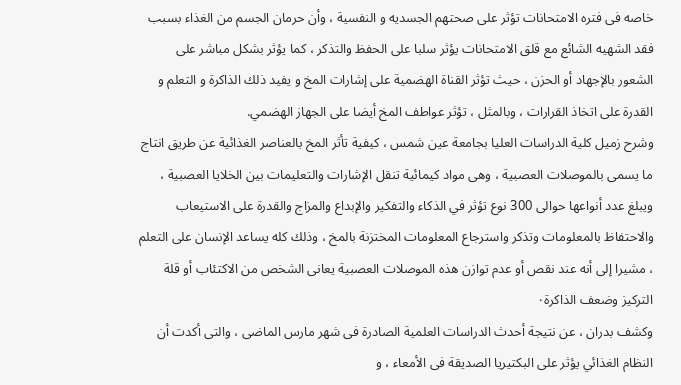خاصه فى فتره الامتحانات تؤثر على صحتهم الجسديه و النفسية ، وأن حرمان الجسم من الغذاء بسبب فقد الشهيه الشائع مع قلق الامتحانات يؤثر سلبا على الحفظ والتذكر ، كما يؤثر بشكل مباشر على الشعور بالإجهاد أو الحزن ، حيث تؤثر القناة الهضمية على إشارات المخ و يفيد ذلك الذاكرة و التعلم و القدرة على اتخاذ القرارات ، وبالمثل ، تؤثر عواطف المخ أيضا على الجهاز الهضمي.
وشرح زميل كلية الدراسات العليا بجامعة عين شمس ، كيفية تأثر المخ بالعناصر الغذائية عن طريق انتاج ما يسمى بالموصلات العصبية ، وهى مواد كيمائية تنقل الإشارات والتعليمات بين الخلايا العصبية ، ويبلغ عدد أنواعها حوالى 300 نوع تؤثر في الذكاء والتفكير والإبداع والمزاج والقدرة على الاستيعاب والاحتفاظ بالمعلومات وتذكر واسترجاع المعلومات المختزنة بالمخ ، وذلك كله يساعد الإنسان على التعلم ، مشيرا إلى أنه عند نقص أو عدم توازن هذه الموصلات العصبية يعانى الشخص من الاكتئاب أو قلة التركيز وضعف الذاكرة٠
وكشف بدران ، عن نتيجة أحدث الدراسات العلمية الصادرة فى شهر مارس الماضى ، والتى أكدت أن النظام الغذائي يؤثر على البكتيريا الصديقة فى الأمعاء ، و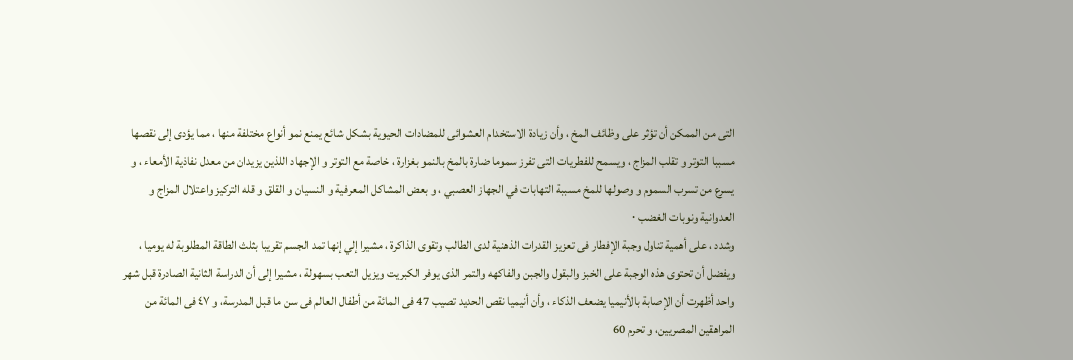التى من الممكن أن تؤثر على وظائف المخ ، وأن زيادة الاستخدام العشوائى للمضادات الحيوية بشكل شائع يمنع نمو أنواع مختلفة منها ، مما يؤدى إلى نقصها مسببا التوتر و تقلب المزاج ، ويسمح للفطريات التى تفرز سموما ضارة بالمخ بالنمو بغزارة ، خاصة مع التوتر و الإجهاد اللذين يزيدان من معدل نفاذية الأمعاء ، و يسرع من تسرب السموم و وصولها للمخ مسببة التهابات في الجهاز العصبي ، و بعض المشاكل المعرفية و النسيان و القلق و قله التركيز واعتلال المزاج و العدوانية ونوبات الغضب ٠
وشدد ، على أهمية تناول وجبة الإفطار فى تعزيز القدرات الذهنية لدى الطالب وتقوى الذاكرة ، مشيرا إلي إنها تمد الجسم تقريبا بثلث الطاقة المطلوبة له يوميا ، ويفضل أن تحتوى هذه الوجبة على الخبز والبقول والجبن والفاكهه والتمر الذى يوفر الكبريت ويزيل التعب بسهولة ، مشيرا إلى أن الدراسة الثانية الصادرة قبل شهر واحد أظهرت أن الإصابة بالأنيميا يضعف الذكاء ، وأن أنيميا نقص الحديد تصيب 47 فى المائة من أطفال العالم فى سن ما قبل المدرسة، و ٤٧ فى المائة من المراهقين المصريين، و تحرم 60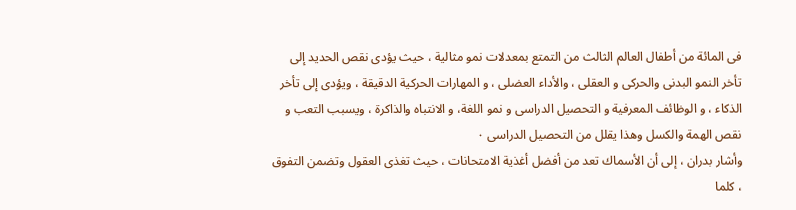فى المائة من أطفال العالم الثالث من التمتع بمعدلات نمو مثالية ، حيث يؤدى نقص الحديد إلى تأخر النمو البدنى والحركى و العقلى ، والأداء العضلى ، و المهارات الحركية الدقيقة ، ويؤدى إلى تأخر الذكاء ، و الوظائف المعرفية و التحصيل الدراسى و نمو اللغة، و الانتباه والذاكرة ، ويسبب التعب و نقص الهمة والكسل وهذا يقلل من التحصيل الدراسى ٠
وأشار بدران ، إلى أن الأسماك تعد من أفضل أغذية الامتحانات ، حيث تغذى العقول وتضمن التفوق ، كلما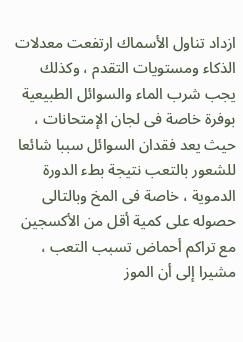ازداد تناول الأسماك ارتفعت معدلات الذكاء ومستويات التقدم ، وكذلك يجب شرب الماء والسوائل الطبيعية بوفرة خاصة فى لجان الإمتحانات ، حيث يعد فقدان السوائل سببا شائعا للشعور بالتعب نتيجة بطء الدورة الدموية ، خاصة فى المخ وبالتالى حصوله على كمية أقل من الأكسجين مع تراكم أحماض تسبب التعب ، مشيرا إلى أن الموز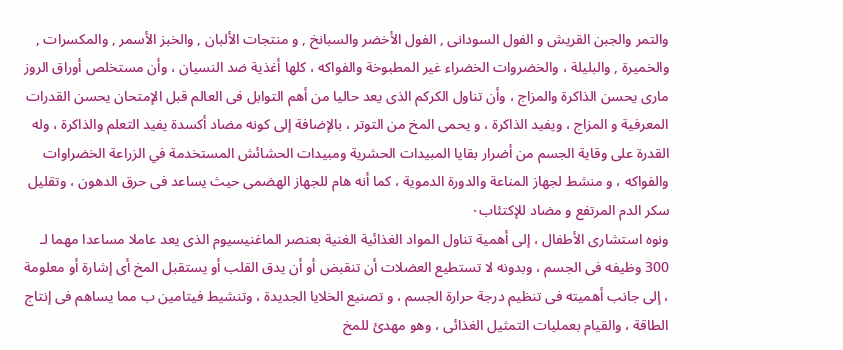والتمر والجبن القريش و الفول السودانى , الفول الأخضر والسبانخ , و منتجات الألبان , والخبز الأسمر , والمكسرات , والخميرة , والبليلة ، والخضروات الخضراء غير المطبوخة والفواكه ، كلها أغذية ضد النسيان ، وأن مستخلص أوراق الروز مارى يحسن الذاكرة والمزاج ، وأن تناول الكركم الذى يعد حاليا من أهم التوابل فى العالم قبل الإمتحان يحسن القدرات المعرفية و المزاج ، ويفيد الذاكرة ، و يحمى المخ من التوتر ، بالإضافة إلى كونه مضاد أكسدة يفيد التعلم والذاكرة ، وله القدرة على وقاية الجسم من أضرار بقايا المبيدات الحشرية ومبيدات الحشائش المستخدمة في الزراعة الخضراوات والفواكه ، و منشط لجهاز المناعة والدورة الدموية ، كما أنه هام للجهاز الهضمى حيث يساعد فى حرق الدهون ، وتقليل سكر الدم المرتفع و مضاد للإكتئاب٠
ونوه استشارى الأطفال ، إلى أهمية تناول المواد الغذائية الغنية بعنصر الماغنيسيوم الذى يعد عاملا مساعدا مهما لـ 300 وظيفه فى الجسم ، وبدونه لا تستطيع العضلات أن تنقبض أو أن يدق القلب أو يستقبل المخ أى إشارة أو معلومة ، إلى جانب أهميته فى تنظيم درجة حرارة الجسم ، و تصنيع الخلايا الجديدة ، وتنشيط فيتامين ب مما يساهم فى إنتاج الطاقة ، والقيام بعمليات التمثيل الغذائى ، وهو مهدئ للمخ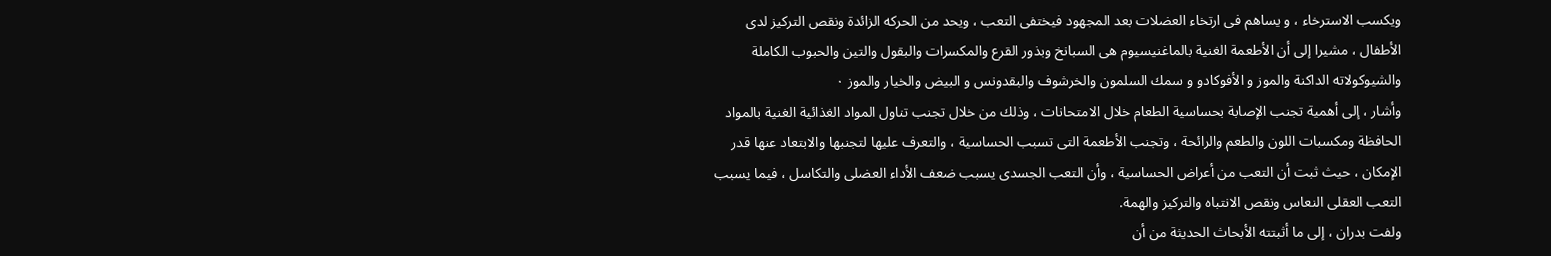ويكسب الاسترخاء ، و يساهم فى ارتخاء العضلات بعد المجهود فيختفى التعب ، ويحد من الحركه الزائدة ونقص التركيز لدى الأطفال ، مشيرا إلى أن الأطعمة الغنية بالماغنيسيوم هى السبانخ وبذور القرع والمكسرات والبقول والتين والحبوب الكاملة والشيوكولاته الداكنة والموز و الأفوكادو و سمك السلمون والخرشوف والبقدونس و البيض والخيار والموز ٠
وأشار ، إلى أهمية تجنب الإصابة بحساسية الطعام خلال الامتحانات ، وذلك من خلال تجنب تناول المواد الغذائية الغنية بالمواد الحافظة ومكسبات اللون والطعم والرائحة ، وتجنب الأطعمة التى تسبب الحساسية ، والتعرف عليها لتجنبها والابتعاد عنها قدر الإمكان ، حيث ثبت أن التعب من أعراض الحساسية ، وأن التعب الجسدى يسبب ضعف الأداء العضلى والتكاسل ، فيما يسبب التعب العقلى النعاس ونقص الانتباه والتركيز والهمة.
ولفت بدران ، إلى ما أثبتته الأبحاث الحديثة من أن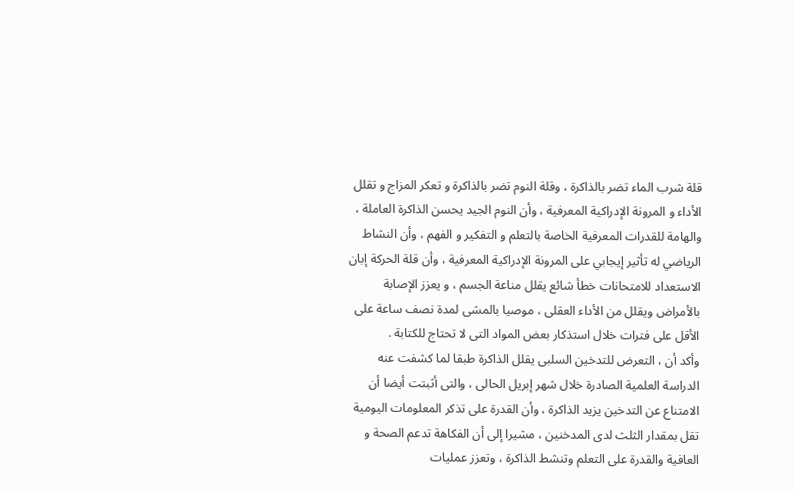قلة شرب الماء تضر بالذاكرة ، وقلة النوم تضر بالذاكرة و تعكر المزاج و تقلل الأداء و المرونة الإدراكية المعرفية ، وأن النوم الجيد يحسن الذاكرة العاملة ، والهامة للقدرات المعرفية الخاصة بالتعلم و التفكير و الفهم ، وأن النشاط الرياضي له تأثير إيجابي على المرونة الإدراكية المعرفية ، وأن قلة الحركة إبان الاستعداد للامتحانات خطأ شائع يقلل مناعة الجسم ، و يعزز الإصابة بالأمراض ويقلل من الأداء العقلى ، موصيا بالمشى لمدة نصف ساعة على الأقل على فترات خلال استذكار بعض المواد التى لا تحتاج للكتابة .
وأكد أن ، التعرض للتدخين السلبى يقلل الذاكرة طبقا لما كشفت عنه الدراسة العلمية الصادرة خلال شهر إبريل الحالى ، والتى أثبتت أيضا أن الامتناع عن التدخين يزيد الذاكرة ، وأن القدرة على تذكر المعلومات اليومية تقل بمقدار الثلث لدى المدخنين ، مشيرا إلى أن الفكاهة تدعم الصحة و العافية والقدرة على التعلم وتنشط الذاكرة ، وتعزز عمليات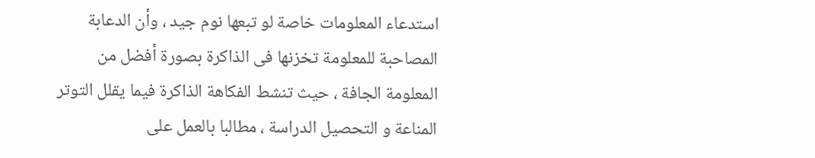استدعاء المعلومات خاصة لو تبعها نوم جيد ، وأن الدعابة المصاحبة للمعلومة تخزنها فى الذاكرة بصورة أفضل من المعلومة الجافة ، حيث تنشط الفكاهة الذاكرة فيما يقلل التوتر المناعة و التحصيل الدراسة ، مطالبا بالعمل على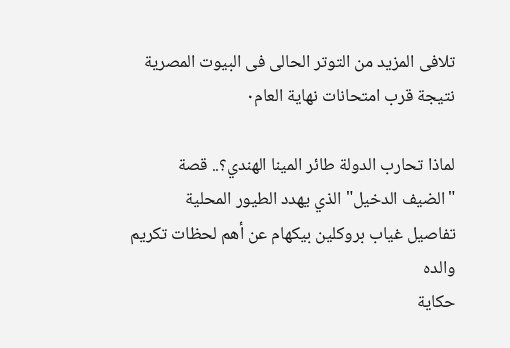تلافى المزيد من التوتر الحالى فى البيوت المصرية نتيجة قرب امتحانات نهاية العام٠

لماذا تحارب الدولة طائر المينا الهندي؟.. قصة "الضيف الدخيل" الذي يهدد الطيور المحلية
تفاصيل غياب بروكلين بيكهام عن أهم لحظات تكريم والده
حكاية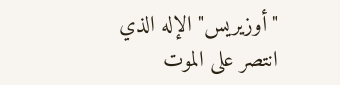"أوزيريس" الإله الذي انتصر على الموت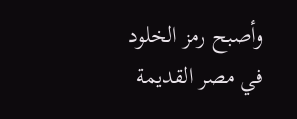وأصبح رمز الخلود في مصر القديمة